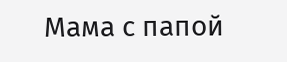Мама с папой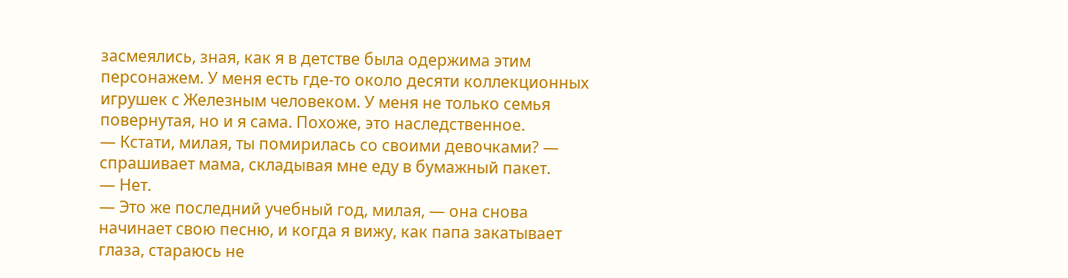засмеялись, зная, как я в детстве была одержима этим персонажем. У меня есть где-то около десяти коллекционных игрушек с Железным человеком. У меня не только семья повернутая, но и я сама. Похоже, это наследственное.
— Кстати, милая, ты помирилась со своими девочками? — спрашивает мама, складывая мне еду в бумажный пакет.
— Нет.
— Это же последний учебный год, милая, — она снова начинает свою песню, и когда я вижу, как папа закатывает глаза, стараюсь не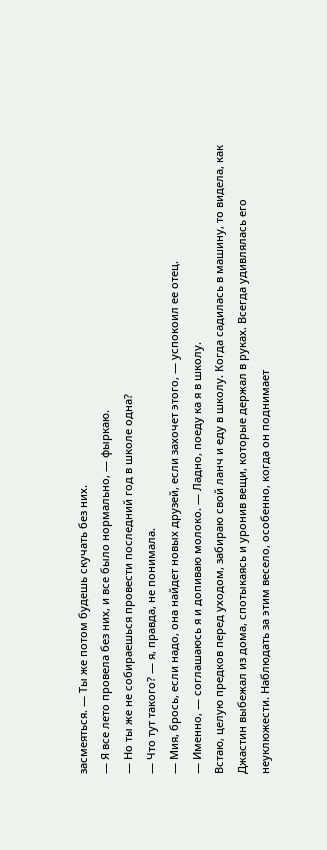засмеяться. — Ты же потом будешь скучать без них.
— Я все лето провела без них, и все было нормально, — фыркаю.
— Но ты же не собираешься провести последний год в школе одна?
— Что тут такого? — я, правда, не понимала.
— Мия, брось, если надо, она найдет новых друзей, если захочет этого, — успокоил ее отец.
— Именно, — соглашаюсь я и допиваю молоко. — Ладно, поеду ка я в школу.
Встаю, целую предков перед уходом, забираю свой ланч и еду в школу. Когда садилась в машину, то видела, как Джастин выбежал из дома, спотыкаясь и уронив вещи, которые держал в руках. Всегда удивлялась его неуклюжести. Наблюдать за этим весело, особенно, когда он поднимает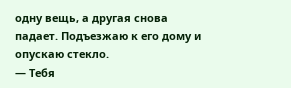одну вещь, а другая снова падает. Подъезжаю к его дому и опускаю стекло.
— Тебя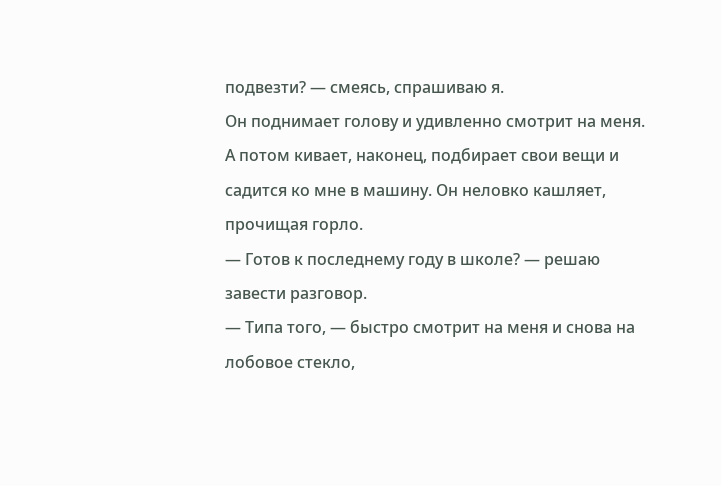подвезти? — смеясь, спрашиваю я.
Он поднимает голову и удивленно смотрит на меня. А потом кивает, наконец, подбирает свои вещи и садится ко мне в машину. Он неловко кашляет, прочищая горло.
— Готов к последнему году в школе? — решаю завести разговор.
— Типа того, — быстро смотрит на меня и снова на лобовое стекло,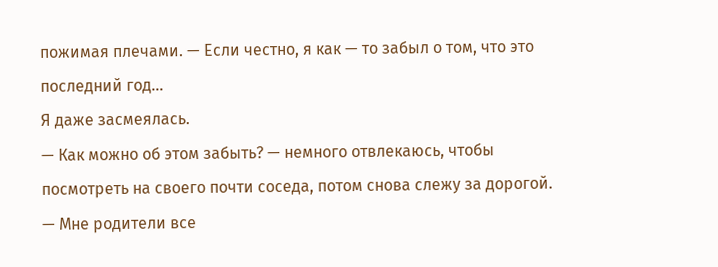пожимая плечами. — Если честно, я как — то забыл о том, что это последний год…
Я даже засмеялась.
— Как можно об этом забыть? — немного отвлекаюсь, чтобы посмотреть на своего почти соседа, потом снова слежу за дорогой. — Мне родители все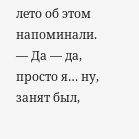лето об этом напоминали.
— Да — да, просто я… ну, занят был,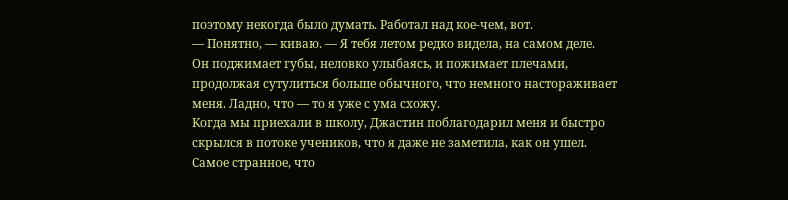поэтому некогда было думать. Работал над кое-чем, вот.
— Понятно, — киваю. — Я тебя летом редко видела, на самом деле.
Он поджимает губы, неловко улыбаясь, и пожимает плечами, продолжая сутулиться больше обычного, что немного настораживает меня. Ладно, что — то я уже с ума схожу.
Когда мы приехали в школу, Джастин поблагодарил меня и быстро скрылся в потоке учеников, что я даже не заметила, как он ушел. Самое странное, что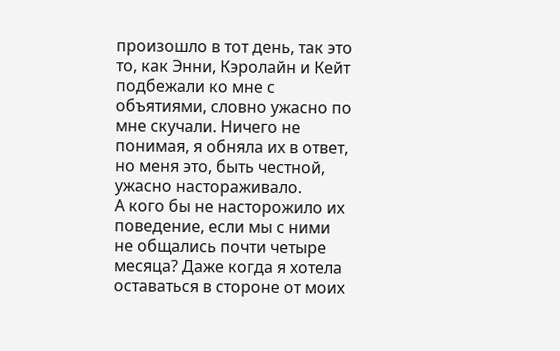произошло в тот день, так это то, как Энни, Кэролайн и Кейт подбежали ко мне с объятиями, словно ужасно по мне скучали. Ничего не понимая, я обняла их в ответ, но меня это, быть честной, ужасно настораживало.
А кого бы не насторожило их поведение, если мы с ними не общались почти четыре месяца? Даже когда я хотела оставаться в стороне от моих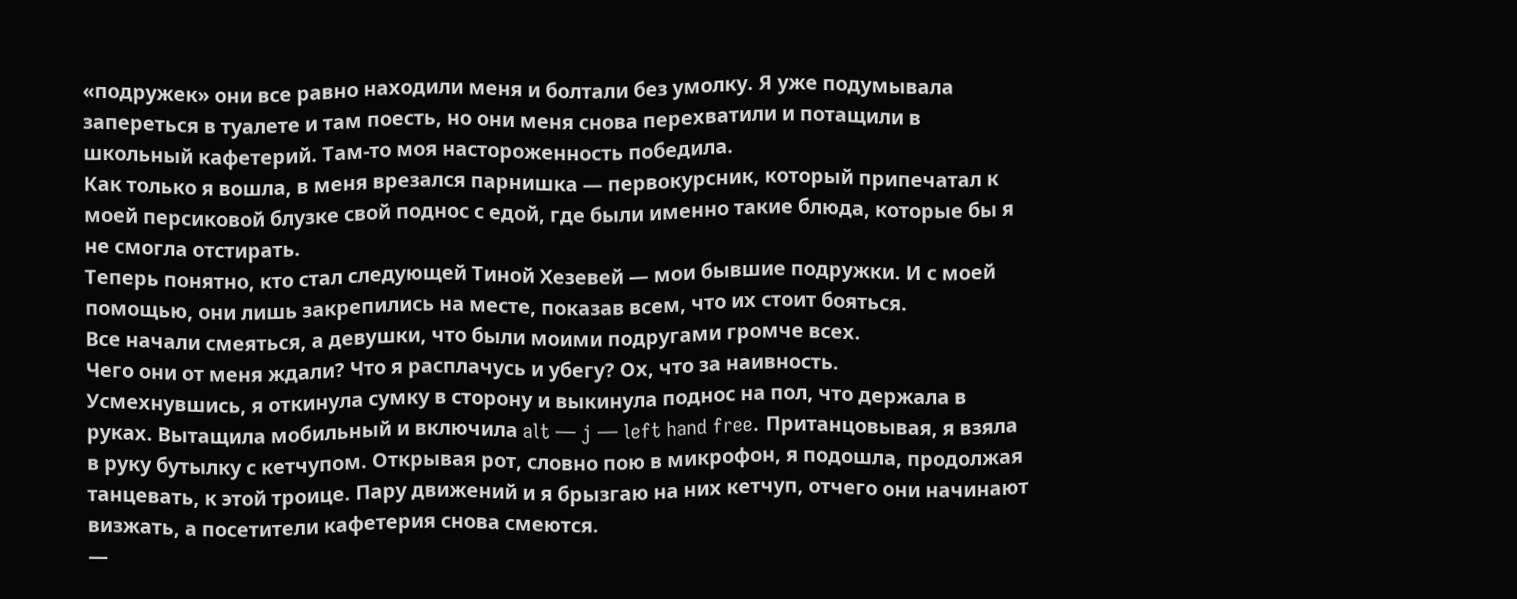«подружек» они все равно находили меня и болтали без умолку. Я уже подумывала запереться в туалете и там поесть, но они меня снова перехватили и потащили в школьный кафетерий. Там-то моя настороженность победила.
Как только я вошла, в меня врезался парнишка — первокурсник, который припечатал к моей персиковой блузке свой поднос с едой, где были именно такие блюда, которые бы я не смогла отстирать.
Теперь понятно, кто стал следующей Тиной Хезевей — мои бывшие подружки. И с моей помощью, они лишь закрепились на месте, показав всем, что их стоит бояться.
Все начали смеяться, а девушки, что были моими подругами громче всех.
Чего они от меня ждали? Что я расплачусь и убегу? Ох, что за наивность.
Усмехнувшись, я откинула сумку в сторону и выкинула поднос на пол, что держала в руках. Вытащила мобильный и включила alt — j — left hand free. Пританцовывая, я взяла в руку бутылку с кетчупом. Открывая рот, словно пою в микрофон, я подошла, продолжая танцевать, к этой троице. Пару движений и я брызгаю на них кетчуп, отчего они начинают визжать, а посетители кафетерия снова смеются.
—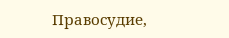Правосудие,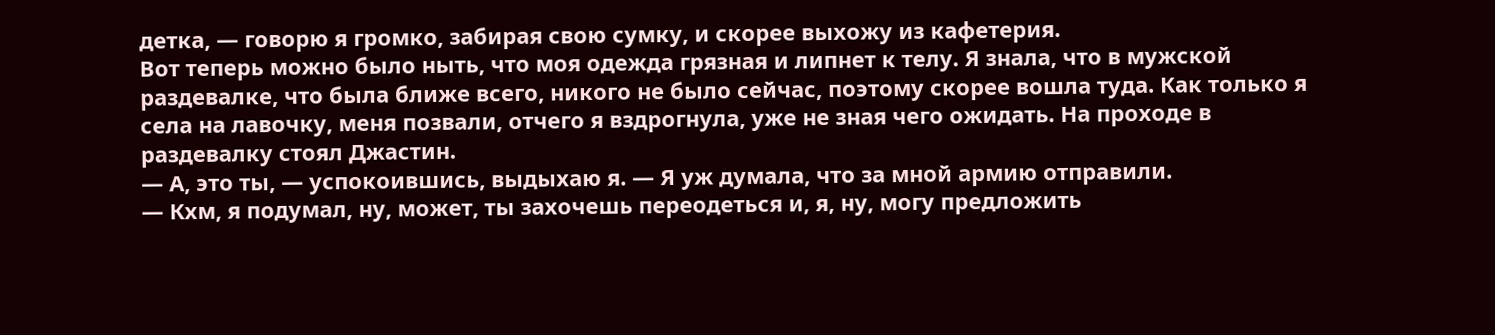детка, — говорю я громко, забирая свою сумку, и скорее выхожу из кафетерия.
Вот теперь можно было ныть, что моя одежда грязная и липнет к телу. Я знала, что в мужской раздевалке, что была ближе всего, никого не было сейчас, поэтому скорее вошла туда. Как только я села на лавочку, меня позвали, отчего я вздрогнула, уже не зная чего ожидать. На проходе в раздевалку стоял Джастин.
— А, это ты, — успокоившись, выдыхаю я. — Я уж думала, что за мной армию отправили.
— Кхм, я подумал, ну, может, ты захочешь переодеться и, я, ну, могу предложить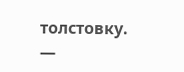толстовку.
—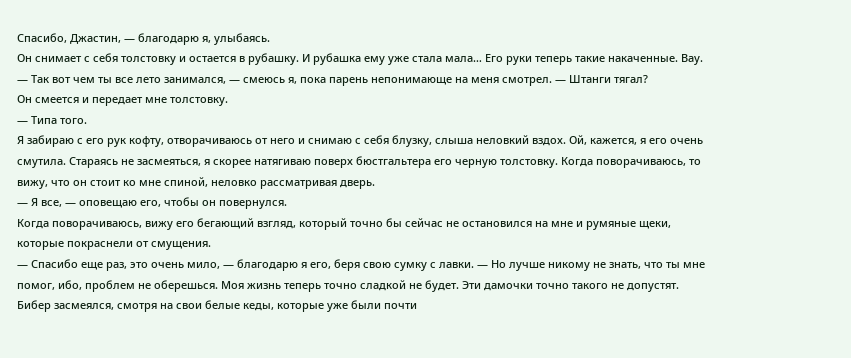Спасибо, Джастин, — благодарю я, улыбаясь.
Он снимает с себя толстовку и остается в рубашку. И рубашка ему уже стала мала… Его руки теперь такие накаченные. Вау.
— Так вот чем ты все лето занимался, — смеюсь я, пока парень непонимающе на меня смотрел. — Штанги тягал?
Он смеется и передает мне толстовку.
— Типа того.
Я забираю с его рук кофту, отворачиваюсь от него и снимаю с себя блузку, слыша неловкий вздох. Ой, кажется, я его очень смутила. Стараясь не засмеяться, я скорее натягиваю поверх бюстгальтера его черную толстовку. Когда поворачиваюсь, то вижу, что он стоит ко мне спиной, неловко рассматривая дверь.
— Я все, — оповещаю его, чтобы он повернулся.
Когда поворачиваюсь, вижу его бегающий взгляд, который точно бы сейчас не остановился на мне и румяные щеки, которые покраснели от смущения.
— Спасибо еще раз, это очень мило, — благодарю я его, беря свою сумку с лавки. — Но лучше никому не знать, что ты мне помог, ибо, проблем не оберешься. Моя жизнь теперь точно сладкой не будет. Эти дамочки точно такого не допустят.
Бибер засмеялся, смотря на свои белые кеды, которые уже были почти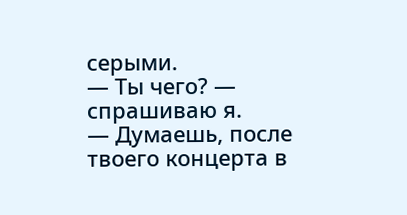серыми.
— Ты чего? — спрашиваю я.
— Думаешь, после твоего концерта в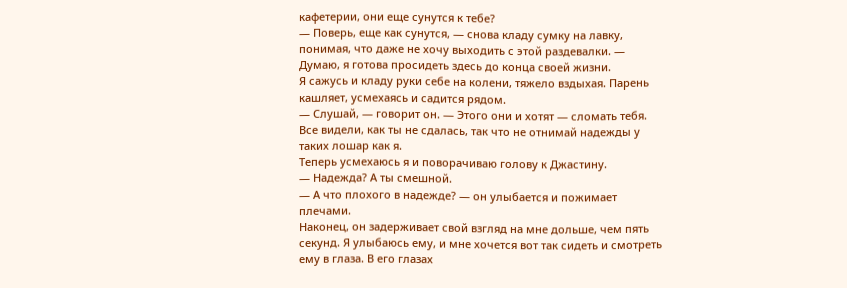кафетерии, они еще сунутся к тебе?
— Поверь, еще как сунутся, — снова кладу сумку на лавку, понимая, что даже не хочу выходить с этой раздевалки. — Думаю, я готова просидеть здесь до конца своей жизни.
Я сажусь и кладу руки себе на колени, тяжело вздыхая. Парень кашляет, усмехаясь и садится рядом.
— Слушай, — говорит он. — Этого они и хотят — сломать тебя. Все видели, как ты не сдалась, так что не отнимай надежды у таких лошар как я.
Теперь усмехаюсь я и поворачиваю голову к Джастину.
— Надежда? А ты смешной.
— А что плохого в надежде? — он улыбается и пожимает плечами.
Наконец, он задерживает свой взгляд на мне дольше, чем пять секунд. Я улыбаюсь ему, и мне хочется вот так сидеть и смотреть ему в глаза. В его глазах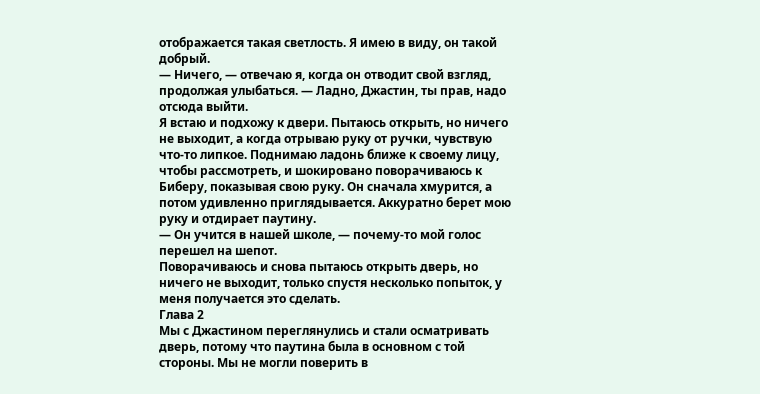отображается такая светлость. Я имею в виду, он такой добрый.
— Ничего, — отвечаю я, когда он отводит свой взгляд, продолжая улыбаться. — Ладно, Джастин, ты прав, надо отсюда выйти.
Я встаю и подхожу к двери. Пытаюсь открыть, но ничего не выходит, а когда отрываю руку от ручки, чувствую что-то липкое. Поднимаю ладонь ближе к своему лицу, чтобы рассмотреть, и шокировано поворачиваюсь к Биберу, показывая свою руку. Он сначала хмурится, а потом удивленно приглядывается. Аккуратно берет мою руку и отдирает паутину.
— Он учится в нашей школе, — почему-то мой голос перешел на шепот.
Поворачиваюсь и снова пытаюсь открыть дверь, но ничего не выходит, только спустя несколько попыток, у меня получается это сделать.
Глава 2
Мы с Джастином переглянулись и стали осматривать дверь, потому что паутина была в основном с той стороны. Мы не могли поверить в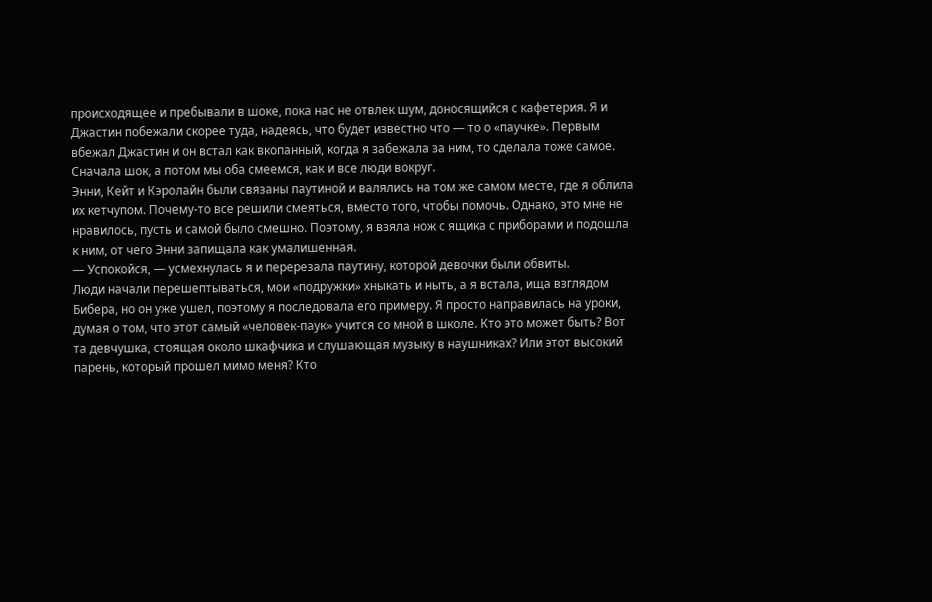происходящее и пребывали в шоке, пока нас не отвлек шум, доносящийся с кафетерия. Я и Джастин побежали скорее туда, надеясь, что будет известно что — то о «паучке». Первым вбежал Джастин и он встал как вкопанный, когда я забежала за ним, то сделала тоже самое. Сначала шок, а потом мы оба смеемся, как и все люди вокруг.
Энни, Кейт и Кэролайн были связаны паутиной и валялись на том же самом месте, где я облила их кетчупом. Почему-то все решили смеяться, вместо того, чтобы помочь. Однако, это мне не нравилось, пусть и самой было смешно. Поэтому, я взяла нож с ящика с приборами и подошла к ним, от чего Энни запищала как умалишенная.
— Успокойся, — усмехнулась я и перерезала паутину, которой девочки были обвиты.
Люди начали перешептываться, мои «подружки» хныкать и ныть, а я встала, ища взглядом Бибера, но он уже ушел, поэтому я последовала его примеру. Я просто направилась на уроки, думая о том, что этот самый «человек-паук» учится со мной в школе. Кто это может быть? Вот та девчушка, стоящая около шкафчика и слушающая музыку в наушниках? Или этот высокий парень, который прошел мимо меня? Кто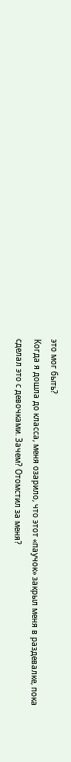это мог быть?
Когда я дошла до класса, меня озарило, что этот «паучок» закрыл меня в раздевалке, пока сделал это с девочками. Зачем? Отомстил за меня?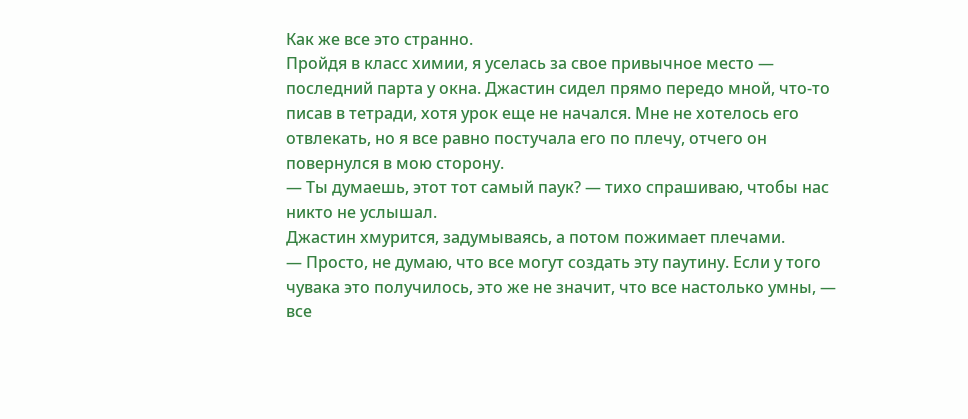Как же все это странно.
Пройдя в класс химии, я уселась за свое привычное место — последний парта у окна. Джастин сидел прямо передо мной, что-то писав в тетради, хотя урок еще не начался. Мне не хотелось его отвлекать, но я все равно постучала его по плечу, отчего он повернулся в мою сторону.
— Ты думаешь, этот тот самый паук? — тихо спрашиваю, чтобы нас никто не услышал.
Джастин хмурится, задумываясь, а потом пожимает плечами.
— Просто, не думаю, что все могут создать эту паутину. Если у того чувака это получилось, это же не значит, что все настолько умны, — все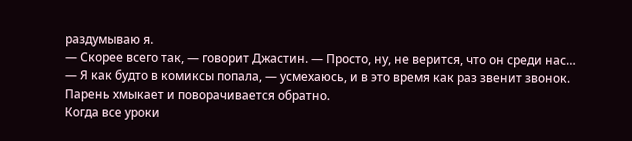раздумываю я.
— Скорее всего так, — говорит Джастин. — Просто, ну, не верится, что он среди нас…
— Я как будто в комиксы попала, — усмехаюсь, и в это время как раз звенит звонок.
Парень хмыкает и поворачивается обратно.
Когда все уроки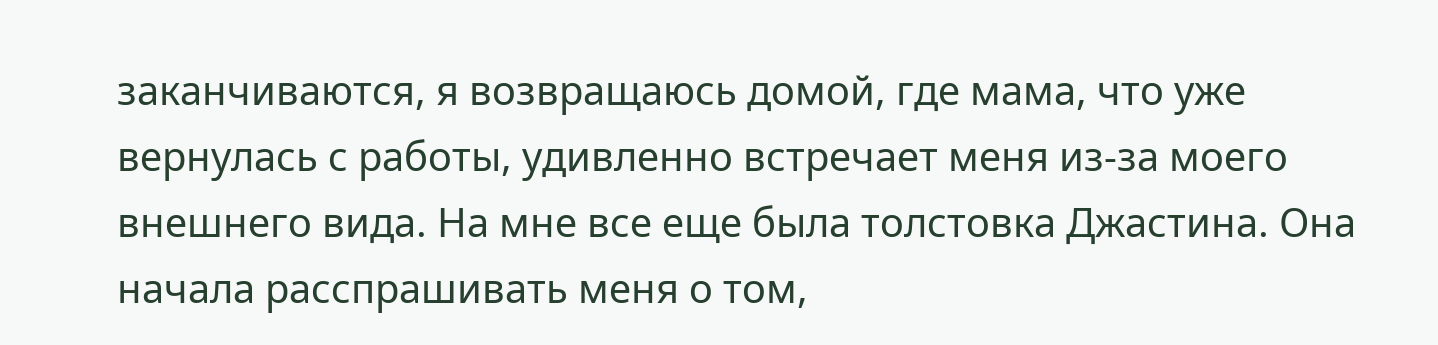заканчиваются, я возвращаюсь домой, где мама, что уже вернулась с работы, удивленно встречает меня из-за моего внешнего вида. На мне все еще была толстовка Джастина. Она начала расспрашивать меня о том,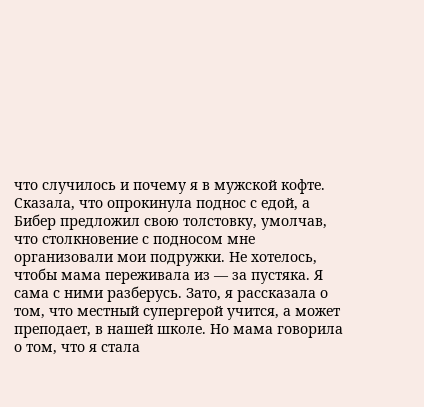что случилось и почему я в мужской кофте. Сказала, что опрокинула поднос с едой, а Бибер предложил свою толстовку, умолчав, что столкновение с подносом мне организовали мои подружки. Не хотелось, чтобы мама переживала из — за пустяка. Я сама с ними разберусь. Зато, я рассказала о том, что местный супергерой учится, а может преподает, в нашей школе. Но мама говорила о том, что я стала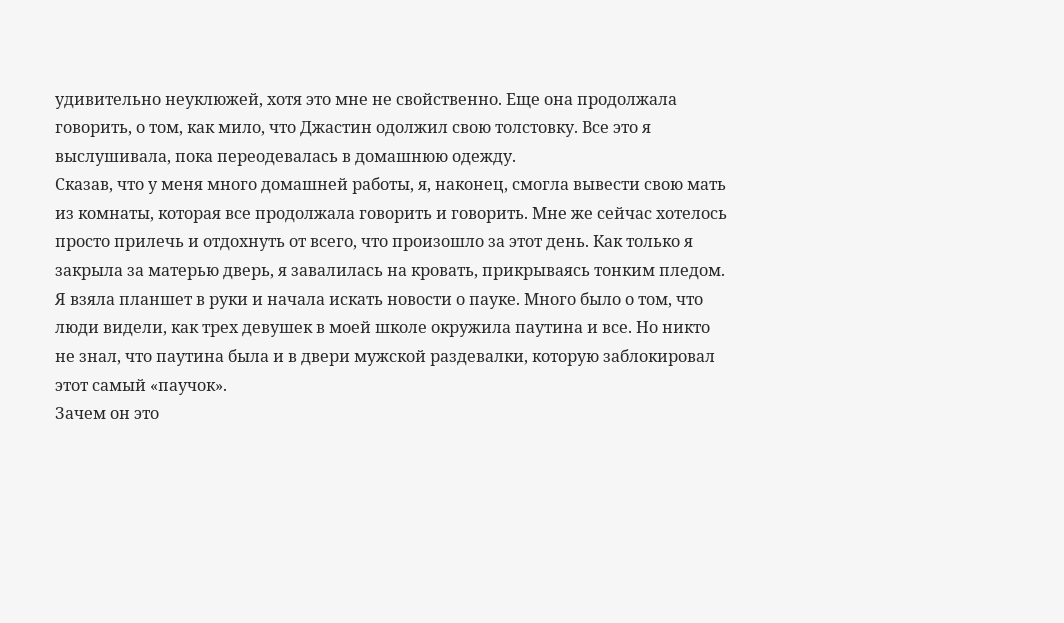удивительно неуклюжей, хотя это мне не свойственно. Еще она продолжала говорить, о том, как мило, что Джастин одолжил свою толстовку. Все это я выслушивала, пока переодевалась в домашнюю одежду.
Сказав, что у меня много домашней работы, я, наконец, смогла вывести свою мать из комнаты, которая все продолжала говорить и говорить. Мне же сейчас хотелось просто прилечь и отдохнуть от всего, что произошло за этот день. Как только я закрыла за матерью дверь, я завалилась на кровать, прикрываясь тонким пледом. Я взяла планшет в руки и начала искать новости о пауке. Много было о том, что люди видели, как трех девушек в моей школе окружила паутина и все. Но никто не знал, что паутина была и в двери мужской раздевалки, которую заблокировал этот самый «паучок».
Зачем он это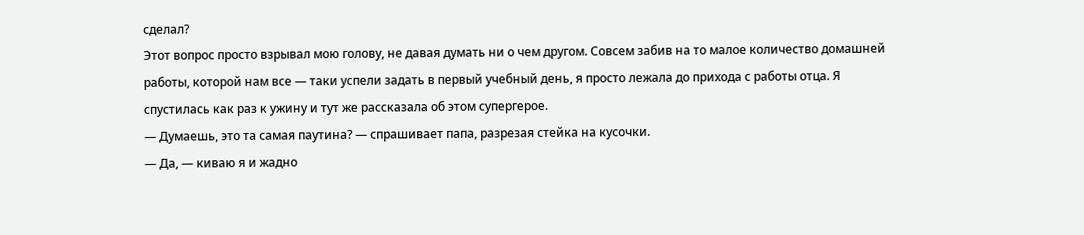сделал?
Этот вопрос просто взрывал мою голову, не давая думать ни о чем другом. Совсем забив на то малое количество домашней работы, которой нам все — таки успели задать в первый учебный день, я просто лежала до прихода с работы отца. Я спустилась как раз к ужину и тут же рассказала об этом супергерое.
— Думаешь, это та самая паутина? — спрашивает папа, разрезая стейка на кусочки.
— Да, — киваю я и жадно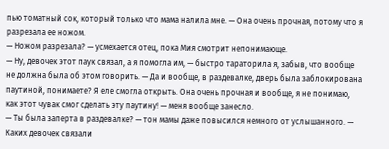пью томатный сок, который только что мама налила мне. — Она очень прочная, потому что я разрезала ее ножом.
— Ножом разрезала? — усмехается отец, пока Мия смотрит непонимающе.
— Ну, девочек этот паук связал, а я помогла им, — быстро тараторила я, забыв, что вообще не должна была об этом говорить. — Да и вообще, в раздевалке, дверь была заблокирована паутиной, понимаете? Я еле смогла открыть. Она очень прочная и вообще, я не понимаю, как этот чувак смог сделать эту паутину! — меня вообще занесло.
— Ты была заперта в раздевалке? — тон мамы даже повысился немного от услышанного. — Каких девочек связали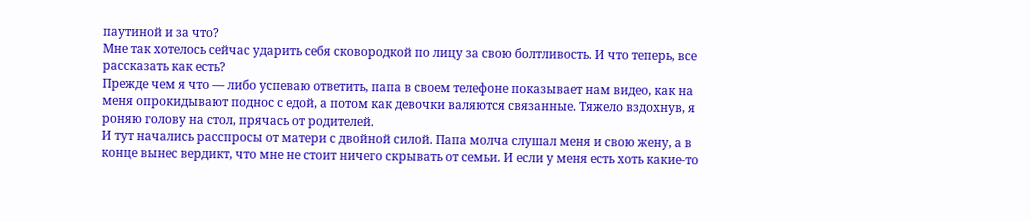паутиной и за что?
Мне так хотелось сейчас ударить себя сковородкой по лицу за свою болтливость. И что теперь, все рассказать как есть?
Прежде чем я что — либо успеваю ответить, папа в своем телефоне показывает нам видео, как на меня опрокидывают поднос с едой, а потом как девочки валяются связанные. Тяжело вздохнув, я роняю голову на стол, прячась от родителей.
И тут начались расспросы от матери с двойной силой. Папа молча слушал меня и свою жену, а в конце вынес вердикт, что мне не стоит ничего скрывать от семьи. И если у меня есть хоть какие-то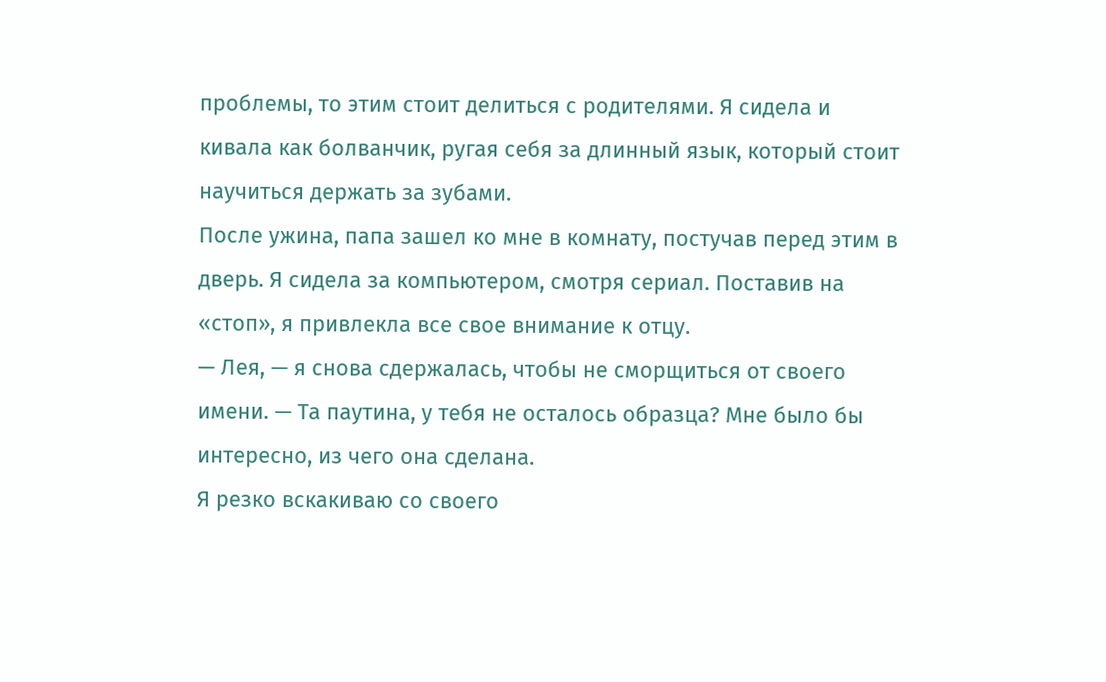проблемы, то этим стоит делиться с родителями. Я сидела и кивала как болванчик, ругая себя за длинный язык, который стоит научиться держать за зубами.
После ужина, папа зашел ко мне в комнату, постучав перед этим в дверь. Я сидела за компьютером, смотря сериал. Поставив на «стоп», я привлекла все свое внимание к отцу.
— Лея, — я снова сдержалась, чтобы не сморщиться от своего имени. — Та паутина, у тебя не осталось образца? Мне было бы интересно, из чего она сделана.
Я резко вскакиваю со своего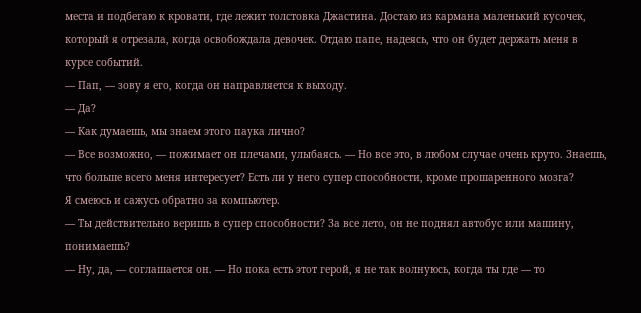места и подбегаю к кровати, где лежит толстовка Джастина. Достаю из кармана маленький кусочек, который я отрезала, когда освобождала девочек. Отдаю папе, надеясь, что он будет держать меня в курсе событий.
— Пап, — зову я его, когда он направляется к выходу.
— Да?
— Как думаешь, мы знаем этого паука лично?
— Все возможно, — пожимает он плечами, улыбаясь. — Но все это, в любом случае очень круто. Знаешь, что больше всего меня интересует? Есть ли у него супер способности, кроме прошаренного мозга?
Я смеюсь и сажусь обратно за компьютер.
— Ты действительно веришь в супер способности? За все лето, он не поднял автобус или машину, понимаешь?
— Ну, да, — соглашается он. — Но пока есть этот герой, я не так волнуюсь, когда ты где — то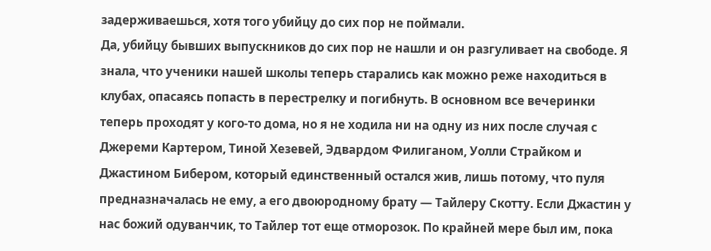задерживаешься, хотя того убийцу до сих пор не поймали.
Да, убийцу бывших выпускников до сих пор не нашли и он разгуливает на свободе. Я знала, что ученики нашей школы теперь старались как можно реже находиться в клубах, опасаясь попасть в перестрелку и погибнуть. В основном все вечеринки теперь проходят у кого-то дома, но я не ходила ни на одну из них после случая с Джереми Картером, Тиной Хезевей, Эдвардом Филиганом, Уолли Страйком и Джастином Бибером, который единственный остался жив, лишь потому, что пуля предназначалась не ему, а его двоюродному брату — Тайлеру Скотту. Если Джастин у нас божий одуванчик, то Тайлер тот еще отморозок. По крайней мере был им, пока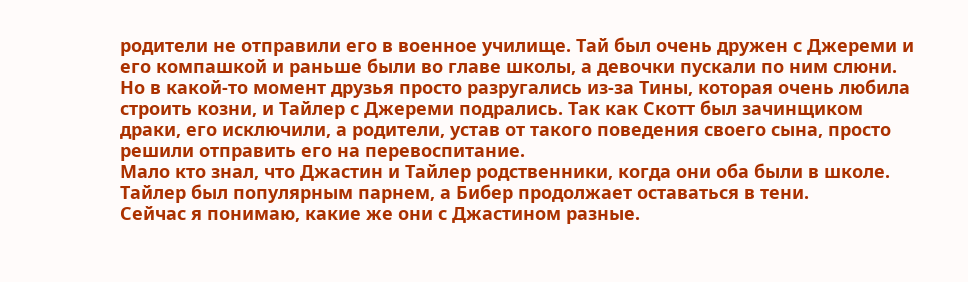родители не отправили его в военное училище. Тай был очень дружен с Джереми и его компашкой и раньше были во главе школы, а девочки пускали по ним слюни. Но в какой-то момент друзья просто разругались из-за Тины, которая очень любила строить козни, и Тайлер с Джереми подрались. Так как Скотт был зачинщиком драки, его исключили, а родители, устав от такого поведения своего сына, просто решили отправить его на перевоспитание.
Мало кто знал, что Джастин и Тайлер родственники, когда они оба были в школе. Тайлер был популярным парнем, а Бибер продолжает оставаться в тени.
Сейчас я понимаю, какие же они с Джастином разные.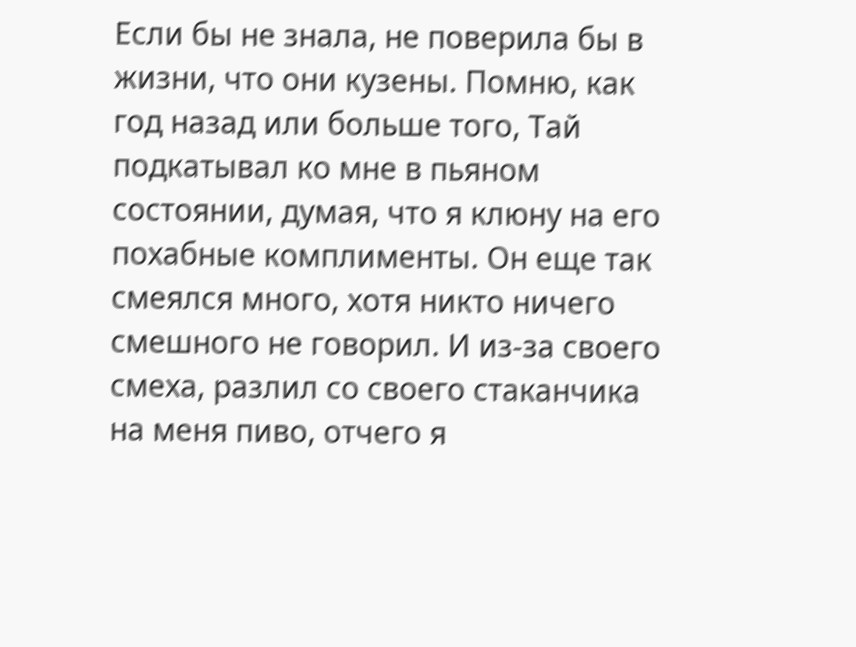Если бы не знала, не поверила бы в жизни, что они кузены. Помню, как год назад или больше того, Тай подкатывал ко мне в пьяном состоянии, думая, что я клюну на его похабные комплименты. Он еще так смеялся много, хотя никто ничего смешного не говорил. И из-за своего смеха, разлил со своего стаканчика на меня пиво, отчего я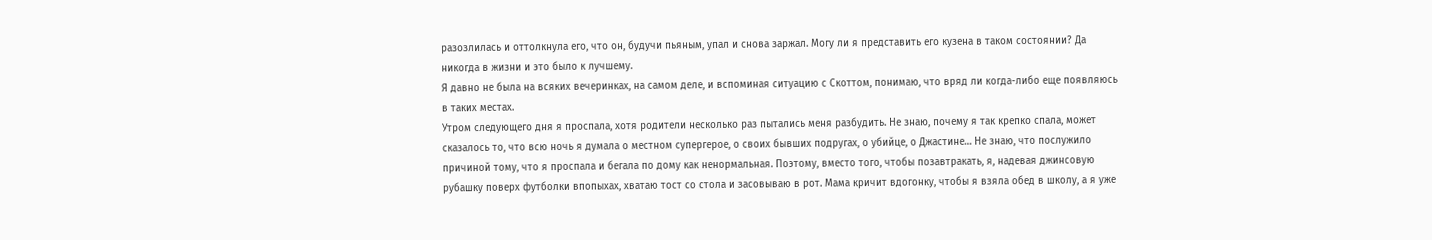разозлилась и оттолкнула его, что он, будучи пьяным, упал и снова заржал. Могу ли я представить его кузена в таком состоянии? Да никогда в жизни и это было к лучшему.
Я давно не была на всяких вечеринках, на самом деле, и вспоминая ситуацию с Скоттом, понимаю, что вряд ли когда-либо еще появляюсь в таких местах.
Утром следующего дня я проспала, хотя родители несколько раз пытались меня разбудить. Не знаю, почему я так крепко спала, может сказалось то, что всю ночь я думала о местном супергерое, о своих бывших подругах, о убийце, о Джастине… Не знаю, что послужило причиной тому, что я проспала и бегала по дому как ненормальная. Поэтому, вместо того, чтобы позавтракать, я, надевая джинсовую рубашку поверх футболки впопыхах, хватаю тост со стола и засовываю в рот. Мама кричит вдогонку, чтобы я взяла обед в школу, а я уже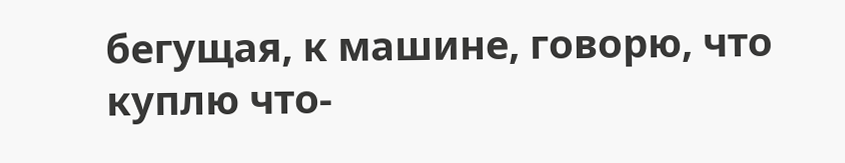бегущая, к машине, говорю, что куплю что-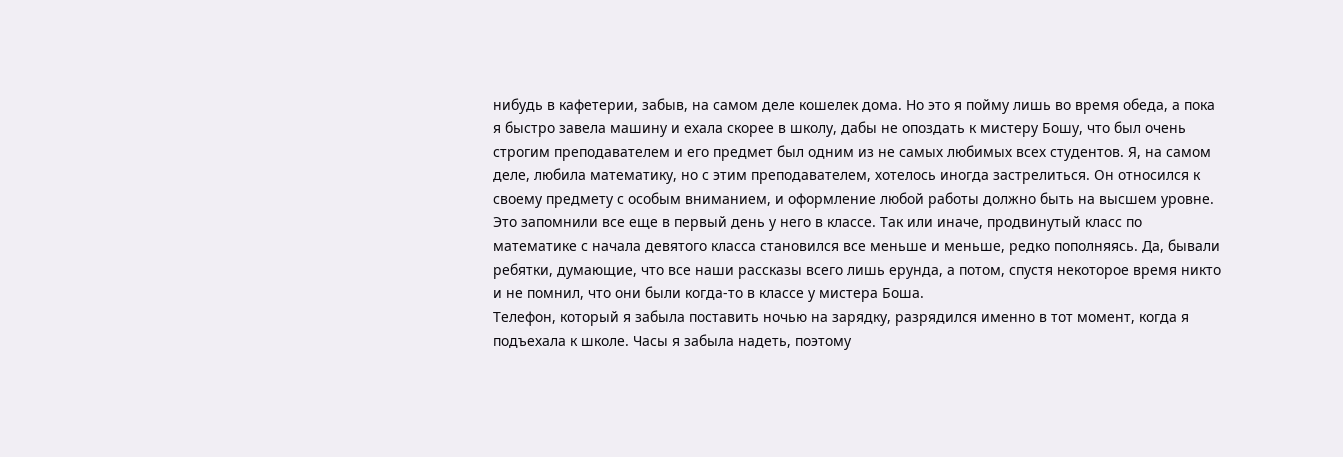нибудь в кафетерии, забыв, на самом деле кошелек дома. Но это я пойму лишь во время обеда, а пока я быстро завела машину и ехала скорее в школу, дабы не опоздать к мистеру Бошу, что был очень строгим преподавателем и его предмет был одним из не самых любимых всех студентов. Я, на самом деле, любила математику, но с этим преподавателем, хотелось иногда застрелиться. Он относился к своему предмету с особым вниманием, и оформление любой работы должно быть на высшем уровне. Это запомнили все еще в первый день у него в классе. Так или иначе, продвинутый класс по математике с начала девятого класса становился все меньше и меньше, редко пополняясь. Да, бывали ребятки, думающие, что все наши рассказы всего лишь ерунда, а потом, спустя некоторое время никто и не помнил, что они были когда-то в классе у мистера Боша.
Телефон, который я забыла поставить ночью на зарядку, разрядился именно в тот момент, когда я подъехала к школе. Часы я забыла надеть, поэтому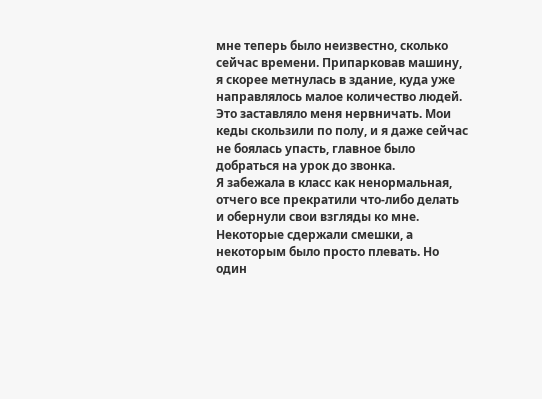мне теперь было неизвестно, сколько сейчас времени. Припарковав машину, я скорее метнулась в здание, куда уже направлялось малое количество людей. Это заставляло меня нервничать. Мои кеды скользили по полу, и я даже сейчас не боялась упасть, главное было добраться на урок до звонка.
Я забежала в класс как ненормальная, отчего все прекратили что-либо делать и обернули свои взгляды ко мне. Некоторые сдержали смешки, а некоторым было просто плевать. Но один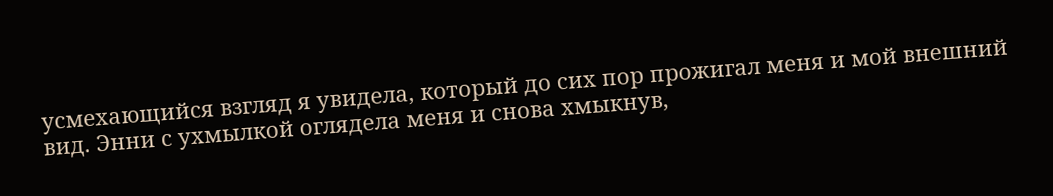усмехающийся взгляд я увидела, который до сих пор прожигал меня и мой внешний вид. Энни с ухмылкой оглядела меня и снова хмыкнув,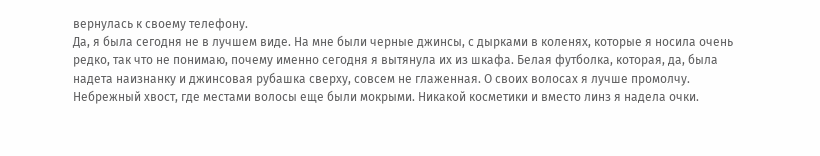вернулась к своему телефону.
Да, я была сегодня не в лучшем виде. На мне были черные джинсы, с дырками в коленях, которые я носила очень редко, так что не понимаю, почему именно сегодня я вытянула их из шкафа. Белая футболка, которая, да, была надета наизнанку и джинсовая рубашка сверху, совсем не глаженная. О своих волосах я лучше промолчу. Небрежный хвост, где местами волосы еще были мокрыми. Никакой косметики и вместо линз я надела очки.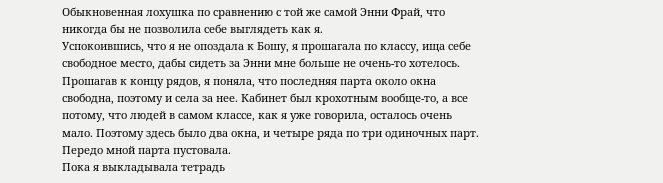Обыкновенная лохушка по сравнению с той же самой Энни Фрай, что никогда бы не позволила себе выглядеть как я.
Успокоившись, что я не опоздала к Бошу, я прошагала по классу, ища себе свободное место, дабы сидеть за Энни мне больше не очень-то хотелось. Прошагав к концу рядов, я поняла, что последняя парта около окна свободна, поэтому и села за нее. Кабинет был крохотным вообще-то, а все потому, что людей в самом классе, как я уже говорила, осталось очень мало. Поэтому здесь было два окна, и четыре ряда по три одиночных парт. Передо мной парта пустовала.
Пока я выкладывала тетрадь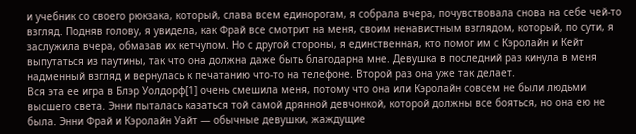и учебник со своего рюкзака, который, слава всем единорогам, я собрала вчера, почувствовала снова на себе чей-то взгляд. Подняв голову, я увидела, как Фрай все смотрит на меня, своим ненавистным взглядом, который, по сути, я заслужила вчера, обмазав их кетчупом. Но с другой стороны, я единственная, кто помог им с Кэролайн и Кейт выпутаться из паутины, так что она должна даже быть благодарна мне. Девушка в последний раз кинула в меня надменный взгляд и вернулась к печатанию что-то на телефоне. Второй раз она уже так делает.
Вся эта ее игра в Блэр Уолдорф[1] очень смешила меня, потому что она или Кэролайн совсем не были людьми высшего света. Энни пыталась казаться той самой дрянной девчонкой, которой должны все бояться, но она ею не была. Энни Фрай и Кэролайн Уайт — обычные девушки, жаждущие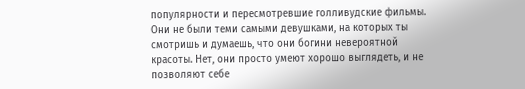популярности и пересмотревшие голливудские фильмы. Они не были теми самыми девушками, на которых ты смотришь и думаешь, что они богини невероятной красоты. Нет, они просто умеют хорошо выглядеть, и не позволяют себе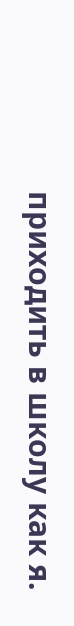приходить в школу как я.